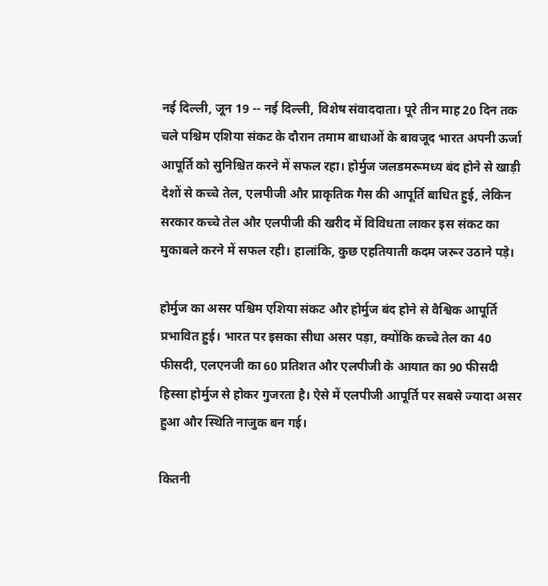नई दिल्ली, जून 19 -- नई दिल्ली, विशेष संवाददाता। पूरे तीन माह 20 दिन तक चले पश्चिम एशिया संकट के दौरान तमाम बाधाओं के बावजूद भारत अपनी ऊर्जा आपूर्ति को सुनिश्चित करने में सफल रहा। होर्मुज जलडमरूमध्य बंद होने से खाड़ी देशों से कच्चे तेल, एलपीजी और प्राकृतिक गैस की आपूर्ति बाधित हुई, लेकिन सरकार कच्चे तेल और एलपीजी की खरीद में विविधता लाकर इस संकट का मुकाबले करने में सफल रही। हालांकि, कुछ एहतियाती कदम जरूर उठाने पड़े।

होर्मुज का असर पश्चिम एशिया संकट और होर्मुज बंद होने से वैश्विक आपूर्ति प्रभावित हुई। भारत पर इसका सीधा असर पड़ा, क्योंकि कच्चे तेल का 40 फीसदी, एलएनजी का 60 प्रतिशत और एलपीजी के आयात का 90 फीसदी हिस्सा होर्मुज से होकर गुजरता है। ऐसे में एलपीजी आपूर्ति पर सबसे ज्यादा असर हुआ और स्थिति नाजुक बन गई।

कितनी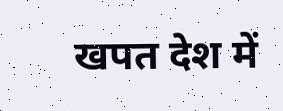खपत देश में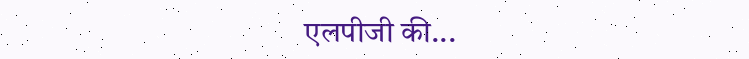एलपीजी की...